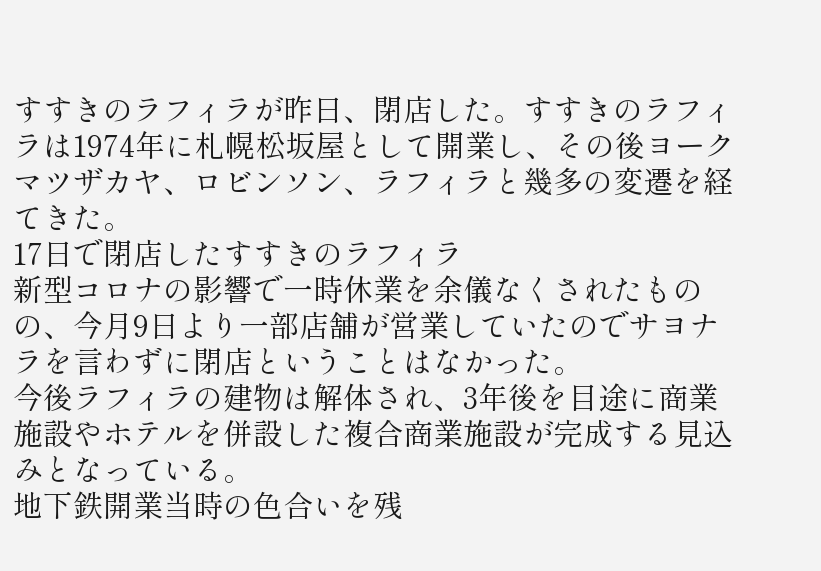すすきのラフィラが昨日、閉店した。すすきのラフィラは1974年に札幌松坂屋として開業し、その後ヨークマツザカヤ、ロビンソン、ラフィラと幾多の変遷を経てきた。
17日で閉店したすすきのラフィラ
新型コロナの影響で一時休業を余儀なくされたものの、今月9日より一部店舗が営業していたのでサヨナラを言わずに閉店ということはなかった。
今後ラフィラの建物は解体され、3年後を目途に商業施設やホテルを併設した複合商業施設が完成する見込みとなっている。
地下鉄開業当時の色合いを残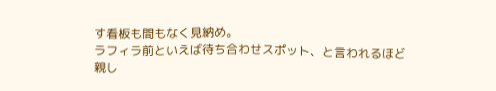す看板も間もなく見納め。
ラフィラ前といえば待ち合わせスポット、と言われるほど親し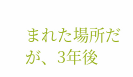まれた場所だが、3年後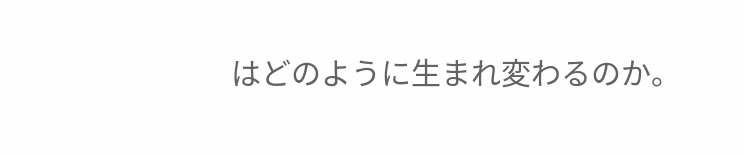はどのように生まれ変わるのか。